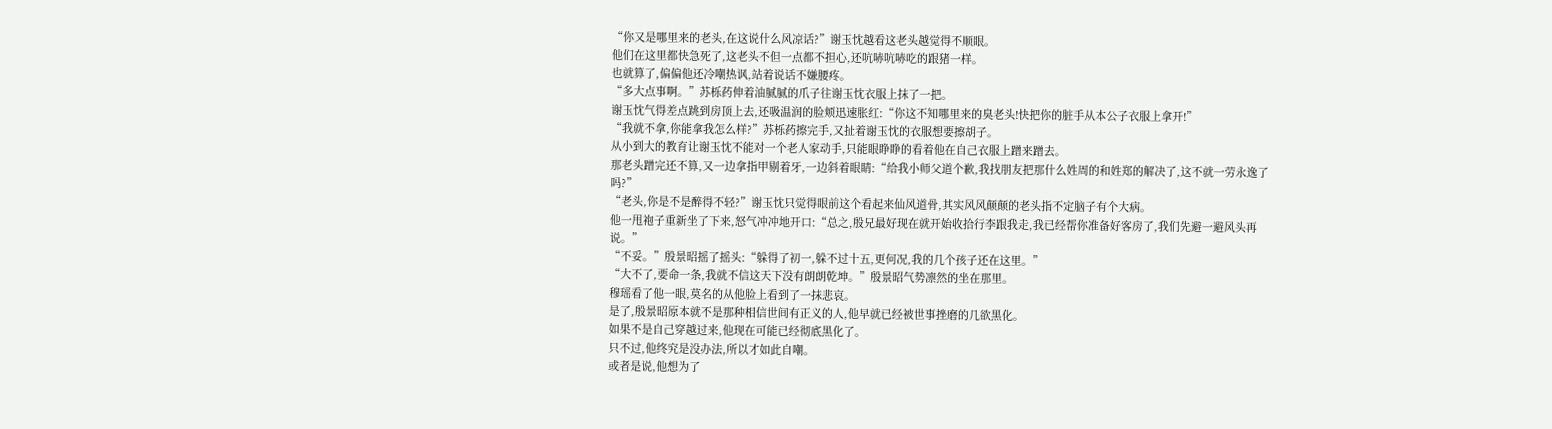“你又是哪里来的老头,在这说什么风凉话?”谢玉忱越看这老头越觉得不顺眼。
他们在这里都快急死了,这老头不但一点都不担心,还吭哧吭哧吃的跟猪一样。
也就算了,偏偏他还冷嘲热讽,站着说话不嫌腰疼。
“多大点事啊。”苏栎药伸着油腻腻的爪子往谢玉忱衣服上抹了一把。
谢玉忱气得差点跳到房顶上去,还吸温润的脸颊迅速胀红:“你这不知哪里来的臭老头!快把你的脏手从本公子衣服上拿开!”
“我就不拿,你能拿我怎么样?”苏栎药擦完手,又扯着谢玉忱的衣服想要擦胡子。
从小到大的教育让谢玉忱不能对一个老人家动手,只能眼睁睁的看着他在自己衣服上蹭来蹭去。
那老头蹭完还不算,又一边拿指甲剔着牙,一边斜着眼睛:“给我小师父道个歉,我找朋友把那什么姓周的和姓郑的解决了,这不就一劳永逸了吗?”
“老头,你是不是醉得不轻?”谢玉忱只觉得眼前这个看起来仙风道骨,其实风风颠颠的老头指不定脑子有个大病。
他一甩袍子重新坐了下来,怒气冲冲地开口:“总之,殷兄最好现在就开始收拾行李跟我走,我已经帮你准备好客房了,我们先避一避风头再说。”
“不妥。”殷景昭摇了摇头:“躲得了初一,躲不过十五,更何况,我的几个孩子还在这里。”
“大不了,要命一条,我就不信这天下没有朗朗乾坤。”殷景昭气势凛然的坐在那里。
穆瑶看了他一眼,莫名的从他脸上看到了一抹悲哀。
是了,殷景昭原本就不是那种相信世间有正义的人,他早就已经被世事挫磨的几欲黑化。
如果不是自己穿越过来,他现在可能已经彻底黑化了。
只不过,他终究是没办法,所以才如此自嘲。
或者是说,他想为了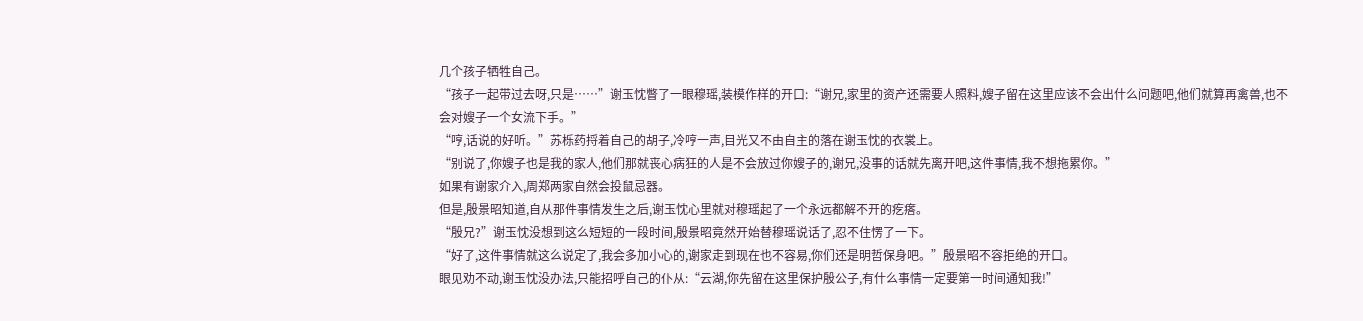几个孩子牺牲自己。
“孩子一起带过去呀,只是……”谢玉忱瞥了一眼穆瑶,装模作样的开口:“谢兄,家里的资产还需要人照料,嫂子留在这里应该不会出什么问题吧,他们就算再禽兽,也不会对嫂子一个女流下手。”
“哼,话说的好听。”苏栎药捋着自己的胡子,冷哼一声,目光又不由自主的落在谢玉忱的衣裳上。
“别说了,你嫂子也是我的家人,他们那就丧心病狂的人是不会放过你嫂子的,谢兄,没事的话就先离开吧,这件事情,我不想拖累你。”
如果有谢家介入,周郑两家自然会投鼠忌器。
但是,殷景昭知道,自从那件事情发生之后,谢玉忱心里就对穆瑶起了一个永远都解不开的疙瘩。
“殷兄?”谢玉忱没想到这么短短的一段时间,殷景昭竟然开始替穆瑶说话了,忍不住愣了一下。
“好了,这件事情就这么说定了,我会多加小心的,谢家走到现在也不容易,你们还是明哲保身吧。”殷景昭不容拒绝的开口。
眼见劝不动,谢玉忱没办法,只能招呼自己的仆从:“云湖,你先留在这里保护殷公子,有什么事情一定要第一时间通知我!”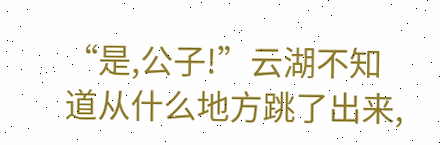“是,公子!”云湖不知道从什么地方跳了出来,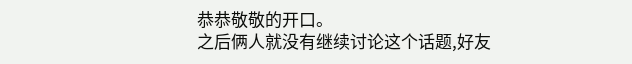恭恭敬敬的开口。
之后俩人就没有继续讨论这个话题,好友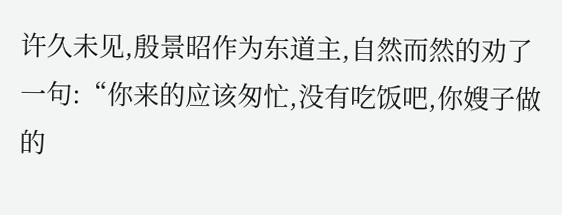许久未见,殷景昭作为东道主,自然而然的劝了一句:“你来的应该匆忙,没有吃饭吧,你嫂子做的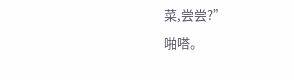菜,尝尝?”
啪嗒。